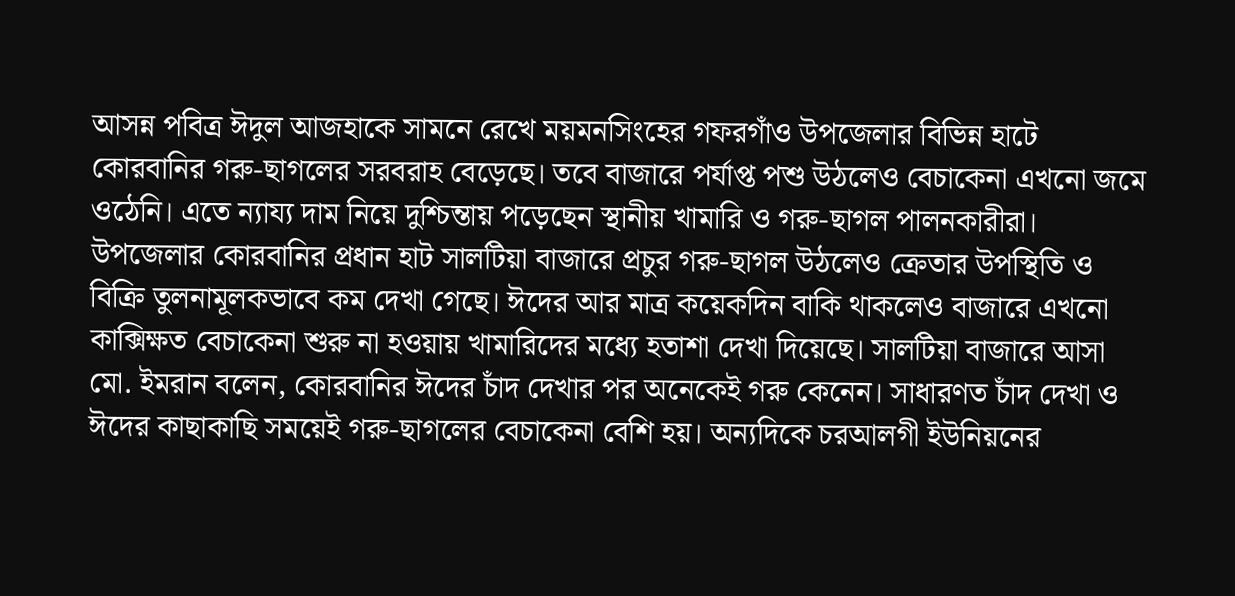আসন্ন পবিত্র ঈদুল আজহাকে সামনে রেখে ময়মনসিংহের গফরগাঁও উপজেলার বিভিন্ন হাটে কোরবানির গরু-ছাগলের সরবরাহ বেড়েছে। তবে বাজারে পর্যাপ্ত পশু উঠলেও বেচাকেনা এখনো জমে ওঠেনি। এতে ন্যায্য দাম নিয়ে দুশ্চিন্তায় পড়েছেন স্থানীয় খামারি ও গরু-ছাগল পালনকারীরা। উপজেলার কোরবানির প্রধান হাট সালটিয়া বাজারে প্রচুর গরু-ছাগল উঠলেও ক্রেতার উপস্থিতি ও বিক্রি তুলনামূলকভাবে কম দেখা গেছে। ঈদের আর মাত্র কয়েকদিন বাকি থাকলেও বাজারে এখনো কাক্সিক্ষত বেচাকেনা শুরু না হওয়ায় খামারিদের মধ্যে হতাশা দেখা দিয়েছে। সালটিয়া বাজারে আসা মো. ইমরান বলেন, কোরবানির ঈদের চাঁদ দেখার পর অনেকেই গরু কেনেন। সাধারণত চাঁদ দেখা ও ঈদের কাছাকাছি সময়েই গরু-ছাগলের বেচাকেনা বেশি হয়। অন্যদিকে চরআলগী ইউনিয়নের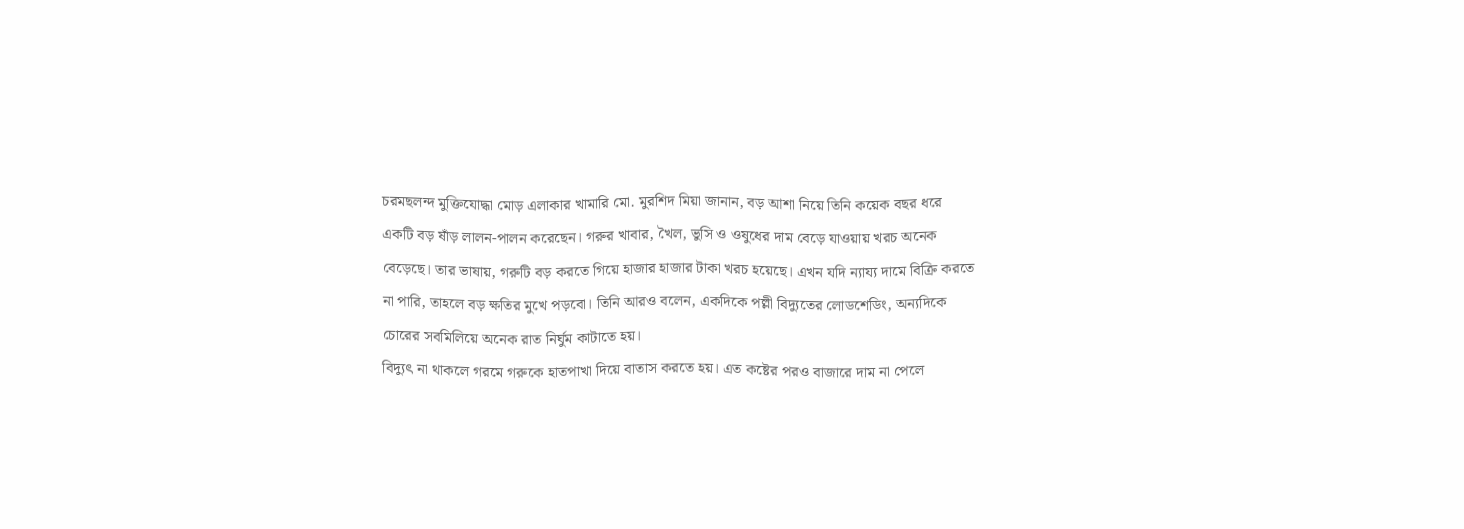চরমছলন্দ মুক্তিযোদ্ধা মোড় এলাকার খামারি মো. মুরশিদ মিয়া জানান, বড় আশা নিয়ে তিনি কয়েক বছর ধরে একটি বড় ষাঁড় লালন-পালন করেছেন। গরুর খাবার, খৈল, ভুসি ও ওষুধের দাম বেড়ে যাওয়ায় খরচ অনেক বেড়েছে। তার ভাষায়, গরুটি বড় করতে গিয়ে হাজার হাজার টাকা খরচ হয়েছে। এখন যদি ন্যায্য দামে বিক্রি করতে না পারি, তাহলে বড় ক্ষতির মুখে পড়বো। তিনি আরও বলেন, একদিকে পল্লী বিদ্যুতের লোডশেডিং, অন্যদিকে চোরের সবমিলিয়ে অনেক রাত নির্ঘুম কাটাতে হয়।
বিদ্যুৎ না থাকলে গরমে গরুকে হাতপাখা দিয়ে বাতাস করতে হয়। এত কষ্টের পরও বাজারে দাম না পেলে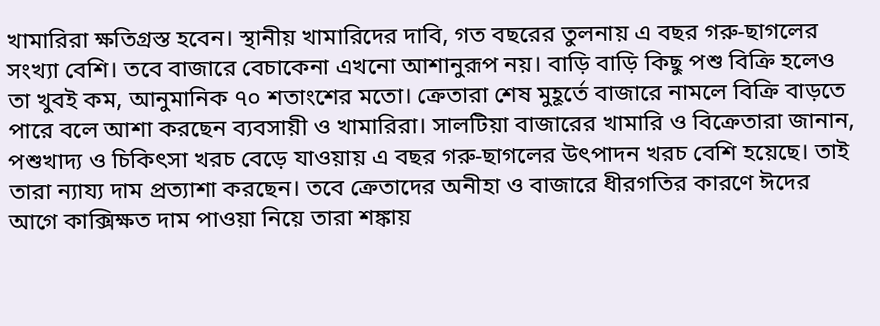খামারিরা ক্ষতিগ্রস্ত হবেন। স্থানীয় খামারিদের দাবি, গত বছরের তুলনায় এ বছর গরু-ছাগলের সংখ্যা বেশি। তবে বাজারে বেচাকেনা এখনো আশানুরূপ নয়। বাড়ি বাড়ি কিছু পশু বিক্রি হলেও তা খুবই কম, আনুমানিক ৭০ শতাংশের মতো। ক্রেতারা শেষ মুহূর্তে বাজারে নামলে বিক্রি বাড়তে পারে বলে আশা করছেন ব্যবসায়ী ও খামারিরা। সালটিয়া বাজারের খামারি ও বিক্রেতারা জানান, পশুখাদ্য ও চিকিৎসা খরচ বেড়ে যাওয়ায় এ বছর গরু-ছাগলের উৎপাদন খরচ বেশি হয়েছে। তাই তারা ন্যায্য দাম প্রত্যাশা করছেন। তবে ক্রেতাদের অনীহা ও বাজারে ধীরগতির কারণে ঈদের আগে কাক্সিক্ষত দাম পাওয়া নিয়ে তারা শঙ্কায়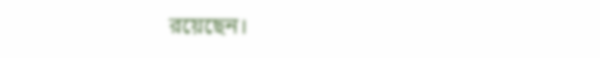রয়েছেন।